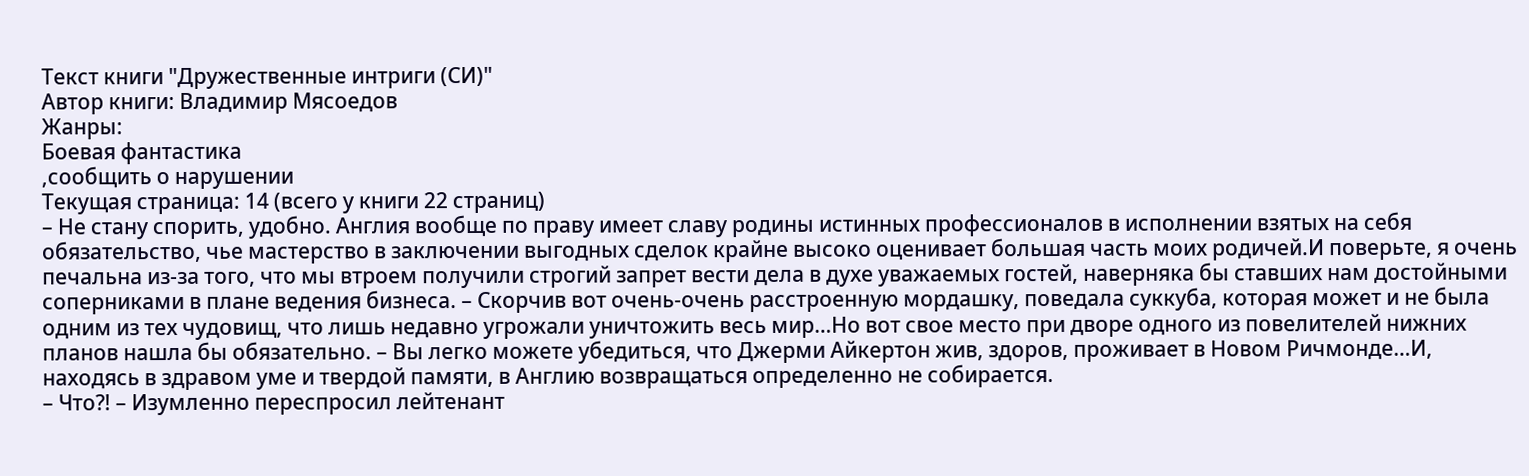Текст книги "Дружественные интриги (СИ)"
Автор книги: Владимир Мясоедов
Жанры:
Боевая фантастика
,сообщить о нарушении
Текущая страница: 14 (всего у книги 22 страниц)
– Не стану спорить, удобно. Англия вообще по праву имеет славу родины истинных профессионалов в исполнении взятых на себя обязательство, чье мастерство в заключении выгодных сделок крайне высоко оценивает большая часть моих родичей.И поверьте, я очень печальна из-за того, что мы втроем получили строгий запрет вести дела в духе уважаемых гостей, наверняка бы ставших нам достойными соперниками в плане ведения бизнеса. – Скорчив вот очень-очень расстроенную мордашку, поведала суккуба, которая может и не была одним из тех чудовищ, что лишь недавно угрожали уничтожить весь мир…Но вот свое место при дворе одного из повелителей нижних планов нашла бы обязательно. – Вы легко можете убедиться, что Джерми Айкертон жив, здоров, проживает в Новом Ричмонде…И, находясь в здравом уме и твердой памяти, в Англию возвращаться определенно не собирается.
– Что⁈ – Изумленно переспросил лейтенант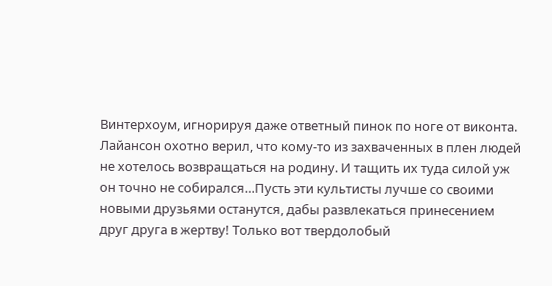Винтерхоум, игнорируя даже ответный пинок по ноге от виконта. Лайансон охотно верил, что кому-то из захваченных в плен людей не хотелось возвращаться на родину. И тащить их туда силой уж он точно не собирался…Пусть эти культисты лучше со своими новыми друзьями останутся, дабы развлекаться принесением друг друга в жертву! Только вот твердолобый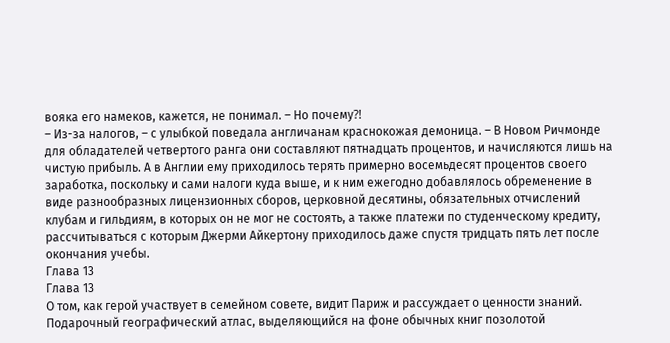вояка его намеков, кажется, не понимал. – Но почему⁈
– Из-за налогов, – с улыбкой поведала англичанам краснокожая демоница. – В Новом Ричмонде для обладателей четвертого ранга они составляют пятнадцать процентов, и начисляются лишь на чистую прибыль. А в Англии ему приходилось терять примерно восемьдесят процентов своего заработка, поскольку и сами налоги куда выше, и к ним ежегодно добавлялось обременение в виде разнообразных лицензионных сборов, церковной десятины, обязательных отчислений клубам и гильдиям, в которых он не мог не состоять, а также платежи по студенческому кредиту, рассчитываться с которым Джерми Айкертону приходилось даже спустя тридцать пять лет после окончания учебы.
Глава 13
Глава 13
О том, как герой участвует в семейном совете, видит Париж и рассуждает о ценности знаний.
Подарочный географический атлас, выделяющийся на фоне обычных книг позолотой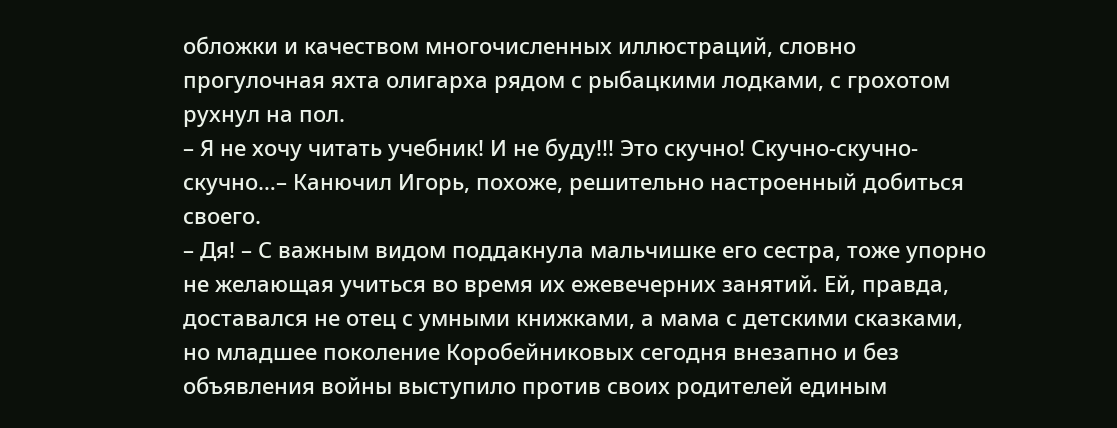обложки и качеством многочисленных иллюстраций, словно прогулочная яхта олигарха рядом с рыбацкими лодками, с грохотом рухнул на пол.
– Я не хочу читать учебник! И не буду!!! Это скучно! Скучно-скучно-скучно…– Канючил Игорь, похоже, решительно настроенный добиться своего.
– Дя! – С важным видом поддакнула мальчишке его сестра, тоже упорно не желающая учиться во время их ежевечерних занятий. Ей, правда, доставался не отец с умными книжками, а мама с детскими сказками, но младшее поколение Коробейниковых сегодня внезапно и без объявления войны выступило против своих родителей единым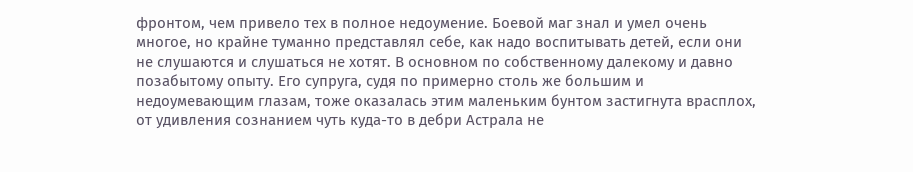фронтом, чем привело тех в полное недоумение. Боевой маг знал и умел очень многое, но крайне туманно представлял себе, как надо воспитывать детей, если они не слушаются и слушаться не хотят. В основном по собственному далекому и давно позабытому опыту. Его супруга, судя по примерно столь же большим и недоумевающим глазам, тоже оказалась этим маленьким бунтом застигнута врасплох, от удивления сознанием чуть куда-то в дебри Астрала не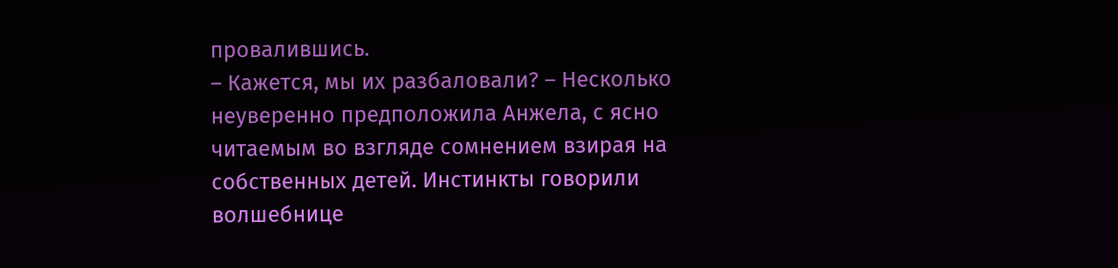провалившись.
– Кажется, мы их разбаловали? – Несколько неуверенно предположила Анжела, с ясно читаемым во взгляде сомнением взирая на собственных детей. Инстинкты говорили волшебнице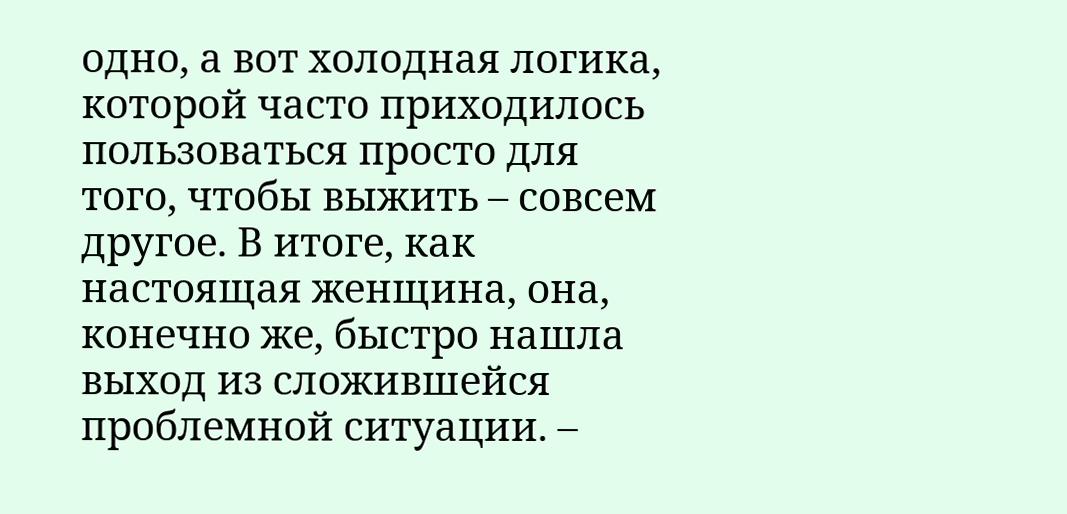одно, а вот холодная логика, которой часто приходилось пользоваться просто для того, чтобы выжить – совсем другое. В итоге, как настоящая женщина, она, конечно же, быстро нашла выход из сложившейся проблемной ситуации. –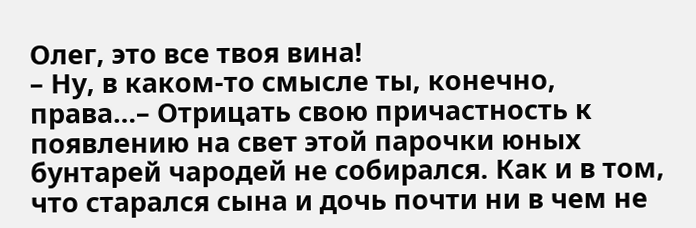Олег, это все твоя вина!
– Ну, в каком-то смысле ты, конечно, права…– Отрицать свою причастность к появлению на свет этой парочки юных бунтарей чародей не собирался. Как и в том, что старался сына и дочь почти ни в чем не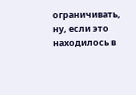ограничивать, ну, если это находилось в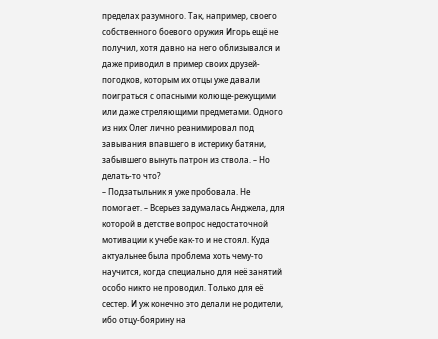пределах разумного. Так, например, своего собственного боевого оружия Игорь ещё не получил, хотя давно на него облизывался и даже приводил в пример своих друзей-погодков, которым их отцы уже давали поиграться с опасными колюще-режущими или даже стреляющими предметами. Одного из них Олег лично реанимировал под завывания впавшего в истерику батяни, забывшего вынуть патрон из ствола. – Но делать-то что?
– Подзатыльник я уже пробовала. Не помогает. – Всерьез задумалась Анджела, для которой в детстве вопрос недостаточной мотивации к учебе как-то и не стоял. Куда актуальнее была проблема хоть чему-то научится, когда специально для неё занятий особо никто не проводил. Только для её сестер. И уж конечно это делали не родители, ибо отцу-боярину на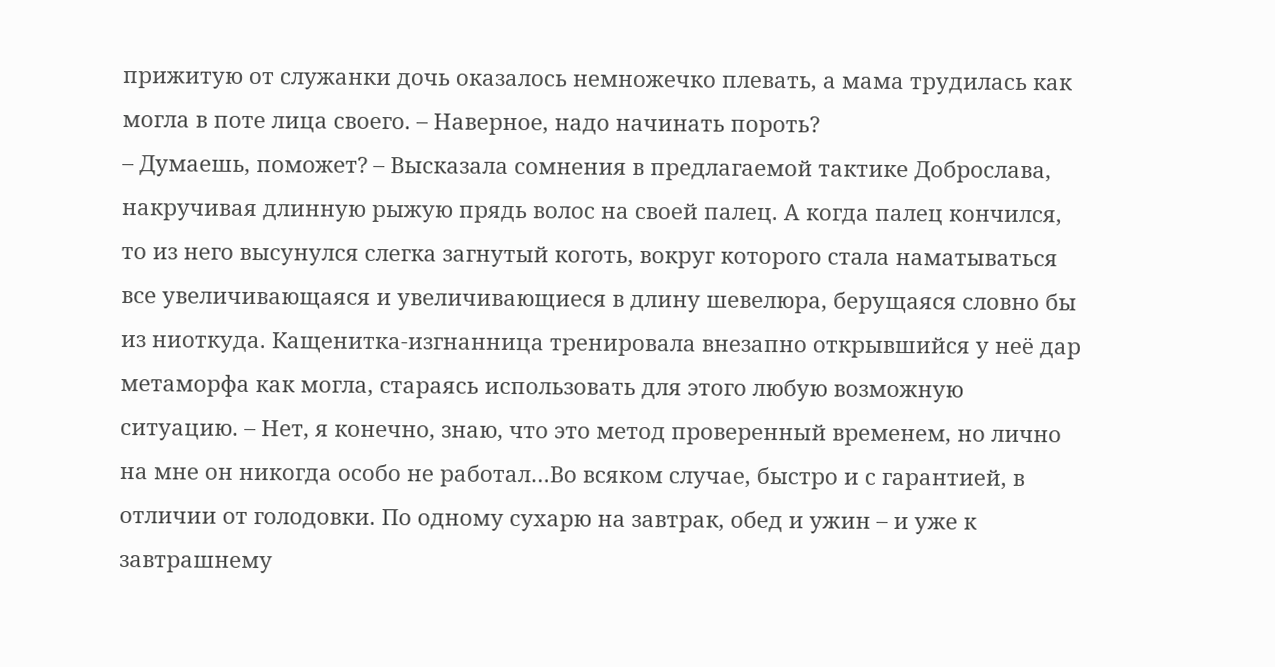прижитую от служанки дочь оказалось немножечко плевать, а мама трудилась как могла в поте лица своего. – Наверное, надо начинать пороть?
– Думаешь, поможет? – Высказала сомнения в предлагаемой тактике Доброслава, накручивая длинную рыжую прядь волос на своей палец. А когда палец кончился, то из него высунулся слегка загнутый коготь, вокруг которого стала наматываться все увеличивающаяся и увеличивающиеся в длину шевелюра, берущаяся словно бы из ниоткуда. Кащенитка-изгнанница тренировала внезапно открывшийся у неё дар метаморфа как могла, стараясь использовать для этого любую возможную ситуацию. – Нет, я конечно, знаю, что это метод проверенный временем, но лично на мне он никогда особо не работал…Во всяком случае, быстро и с гарантией, в отличии от голодовки. По одному сухарю на завтрак, обед и ужин – и уже к завтрашнему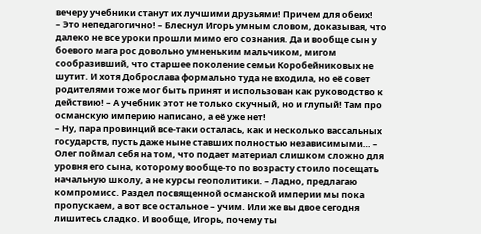вечеру учебники станут их лучшими друзьями! Причем для обеих!
– Это непедагогично! – Блеснул Игорь умным словом, доказывая, что далеко не все уроки прошли мимо его сознания. Да и вообще сын у боевого мага рос довольно умненьким мальчиком, мигом сообразивший, что старшее поколение семьи Коробейниковых не шутит. И хотя Доброслава формально туда не входила, но её совет родителями тоже мог быть принят и использован как руководство к действию! – А учебник этот не только скучный, но и глупый! Там про османскую империю написано, а её уже нет!
– Ну, пара провинций все-таки осталась, как и несколько вассальных государств, пусть даже ныне ставших полностью независимыми… – Олег поймал себя на том, что подает материал слишком сложно для уровня его сына, которому вообще-то по возрасту стоило посещать начальную школу, а не курсы геополитики. – Ладно, предлагаю компромисс. Раздел посвященной османской империи мы пока пропускаем, а вот все остальное – учим. Или же вы двое сегодня лишитесь сладко. И вообще, Игорь, почему ты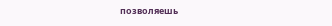позволяешь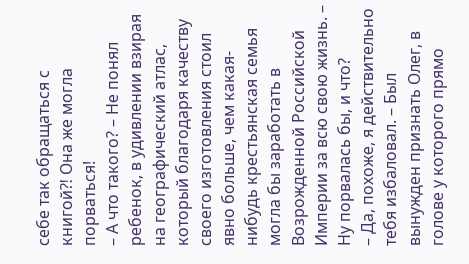себе так обращаться с книгой⁈ Она же могла порваться!
– А что такого? – Не понял ребенок, в удивлении взирая на географический атлас, который благодаря качеству своего изготовления стоил явно больше, чем какая-нибудь крестьянская семья могла бы заработать в Возрожденной Российской Империи за всю свою жизнь. – Ну порвалась бы, и что?
– Да, похоже, я действительно тебя избаловал. – Был вынужден признать Олег, в голове у которого прямо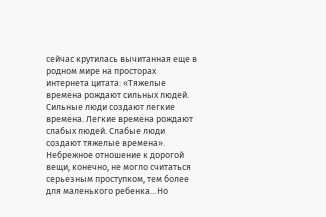сейчас крутилась вычитанная еще в родном мире на просторах интернета цитата: «Тяжелые времена рождают сильных людей. Сильные люди создают легкие времена. Легкие времена рождают слабых людей. Слабые люди создают тяжелые времена». Небрежное отношение к дорогой вещи, конечно, не могло считаться серьезным проступком, тем более для маленького ребенка…Но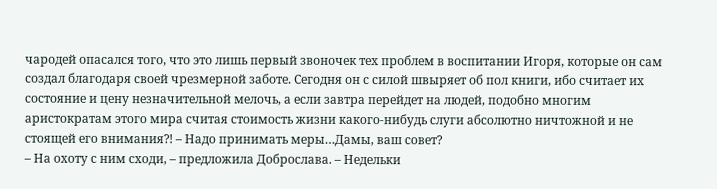чародей опасался того, что это лишь первый звоночек тех проблем в воспитании Игоря, которые он сам создал благодаря своей чрезмерной заботе. Сегодня он с силой швыряет об пол книги, ибо считает их состояние и цену незначительной мелочь, а если завтра перейдет на людей, подобно многим аристократам этого мира считая стоимость жизни какого-нибудь слуги абсолютно ничтожной и не стоящей его внимания⁈ – Надо принимать меры…Дамы, ваш совет?
– На охоту с ним сходи, – предложила Доброслава. – Недельки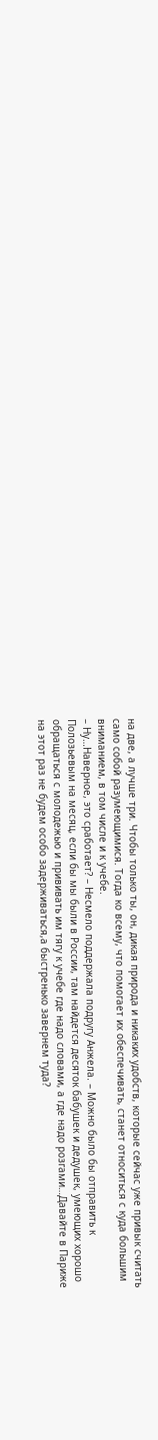на две, а лучше три. Чтобы только ты, он, дикая природа и никаких удобств, которые сейчас уже привык считать само собой разумеющимися. Тогда ко всему, что помогает их обеспечивать, станет относиться с куда большим вниманием, в том числе и к учебе.
– Ну…Наверное, это сработает? – Несмело поддержала подругу Анжела. – Можно было бы отправить к Полозьевым на месяц, если бы мы были в России, там найдется десяток бабушек и дедушек, умеющих хорошо обращаться с молодежью и прививать им тягу к учебе где надо словами, а где надо розгами…Давайте в Париже на этот раз не будем особо задерживаться,а быстренько завернем туда?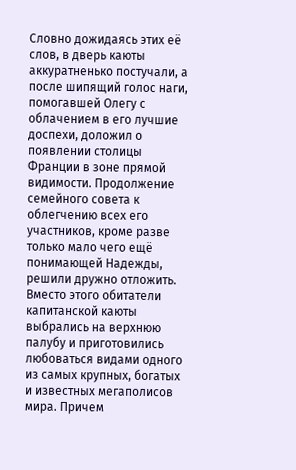Словно дожидаясь этих её слов, в дверь каюты аккуратненько постучали, а после шипящий голос наги, помогавшей Олегу с облачением в его лучшие доспехи, доложил о появлении столицы Франции в зоне прямой видимости. Продолжение семейного совета к облегчению всех его участников, кроме разве только мало чего ещё понимающей Надежды, решили дружно отложить. Вместо этого обитатели капитанской каюты выбрались на верхнюю палубу и приготовились любоваться видами одного из самых крупных, богатых и известных мегаполисов мира. Причем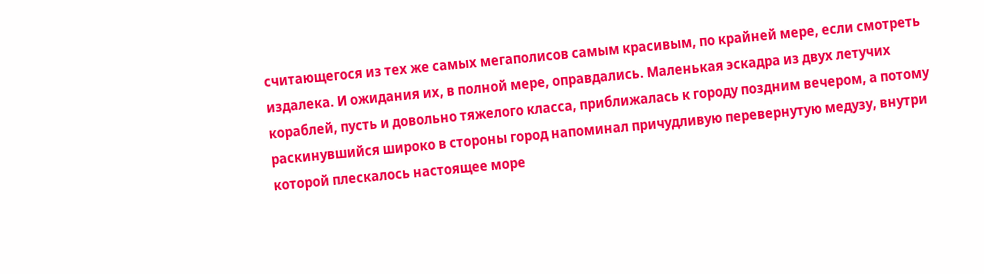считающегося из тех же самых мегаполисов самым красивым, по крайней мере, если смотреть издалека. И ожидания их, в полной мере, оправдались. Маленькая эскадра из двух летучих кораблей, пусть и довольно тяжелого класса, приближалась к городу поздним вечером, а потому раскинувшийся широко в стороны город напоминал причудливую перевернутую медузу, внутри которой плескалось настоящее море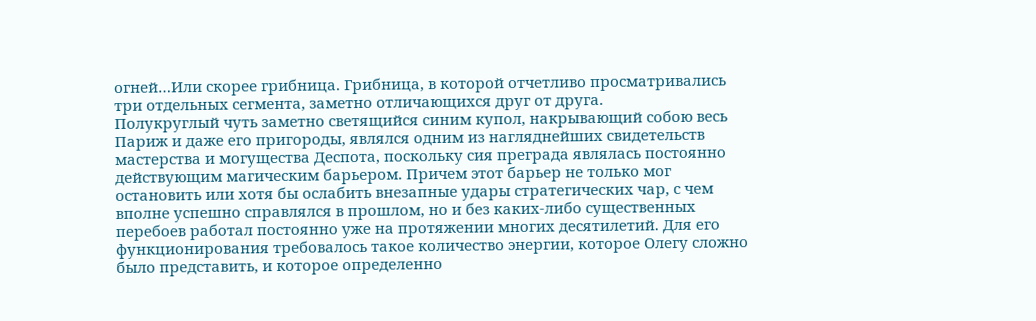огней…Или скорее грибница. Грибница, в которой отчетливо просматривались три отдельных сегмента, заметно отличающихся друг от друга.
Полукруглый чуть заметно светящийся синим купол, накрывающий собою весь Париж и даже его пригороды, являлся одним из нагляднейших свидетельств мастерства и могущества Деспота, поскольку сия преграда являлась постоянно действующим магическим барьером. Причем этот барьер не только мог остановить или хотя бы ослабить внезапные удары стратегических чар, с чем вполне успешно справлялся в прошлом, но и без каких-либо существенных перебоев работал постоянно уже на протяжении многих десятилетий. Для его функционирования требовалось такое количество энергии, которое Олегу сложно было представить, и которое определенно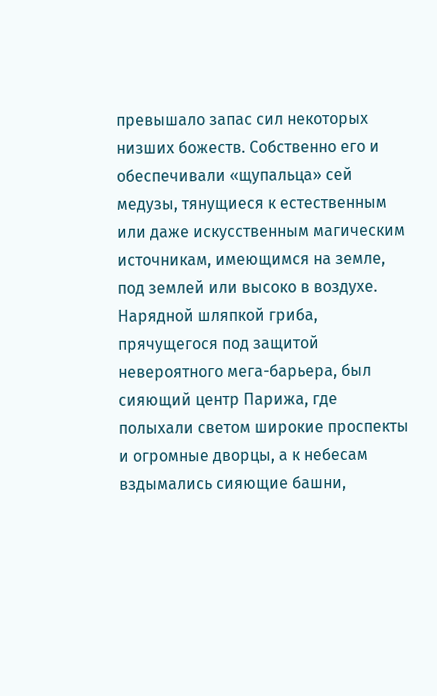превышало запас сил некоторых низших божеств. Собственно его и обеспечивали «щупальца» сей медузы, тянущиеся к естественным или даже искусственным магическим источникам, имеющимся на земле, под землей или высоко в воздухе.
Нарядной шляпкой гриба, прячущегося под защитой невероятного мега-барьера, был сияющий центр Парижа, где полыхали светом широкие проспекты и огромные дворцы, а к небесам вздымались сияющие башни,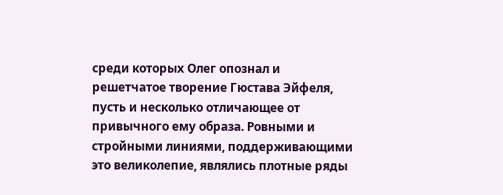среди которых Олег опознал и решетчатое творение Гюстава Эйфеля, пусть и несколько отличающее от привычного ему образа. Ровными и стройными линиями, поддерживающими это великолепие, являлись плотные ряды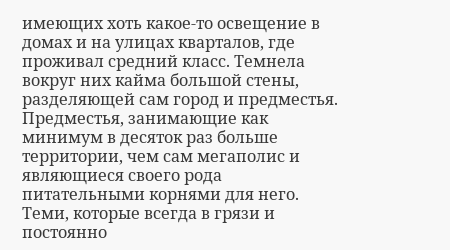имеющих хоть какое-то освещение в домах и на улицах кварталов, где проживал средний класс. Темнела вокруг них кайма большой стены, разделяющей сам город и предместья. Предместья, занимающие как минимум в десяток раз больше территории, чем сам мегаполис и являющиеся своего рода питательными корнями для него. Теми, которые всегда в грязи и постоянно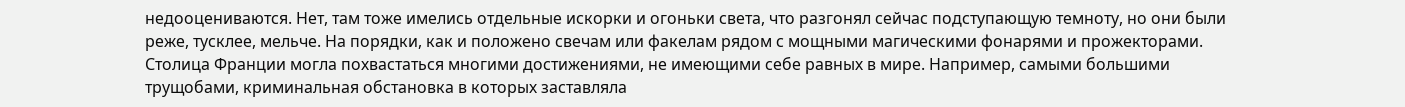недооцениваются. Нет, там тоже имелись отдельные искорки и огоньки света, что разгонял сейчас подступающую темноту, но они были реже, тусклее, мельче. На порядки, как и положено свечам или факелам рядом с мощными магическими фонарями и прожекторами.
Столица Франции могла похвастаться многими достижениями, не имеющими себе равных в мире. Например, самыми большими трущобами, криминальная обстановка в которых заставляла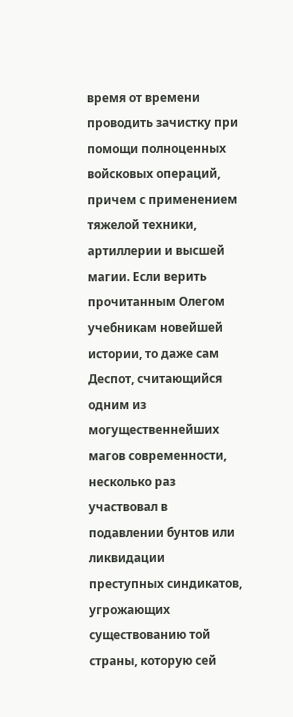время от времени проводить зачистку при помощи полноценных войсковых операций, причем с применением тяжелой техники, артиллерии и высшей магии. Если верить прочитанным Олегом учебникам новейшей истории, то даже сам Деспот, считающийся одним из могущественнейших магов современности, несколько раз участвовал в подавлении бунтов или ликвидации преступных синдикатов, угрожающих существованию той страны, которую сей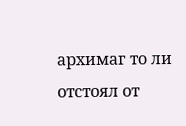архимаг то ли отстоял от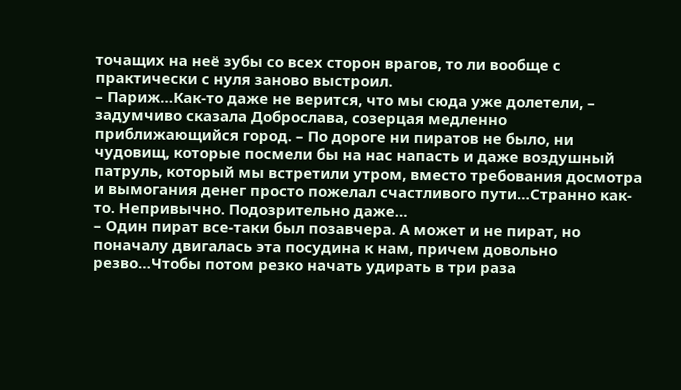точащих на неё зубы со всех сторон врагов, то ли вообще с практически с нуля заново выстроил.
– Париж…Как-то даже не верится, что мы сюда уже долетели, – задумчиво сказала Доброслава, созерцая медленно приближающийся город. – По дороге ни пиратов не было, ни чудовищ, которые посмели бы на нас напасть и даже воздушный патруль, который мы встретили утром, вместо требования досмотра и вымогания денег просто пожелал счастливого пути…Странно как-то. Непривычно. Подозрительно даже…
– Один пират все-таки был позавчера. А может и не пират, но поначалу двигалась эта посудина к нам, причем довольно резво…Чтобы потом резко начать удирать в три раза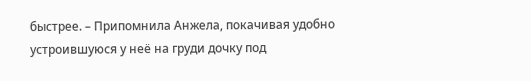быстрее. – Припомнила Анжела, покачивая удобно устроившуюся у неё на груди дочку под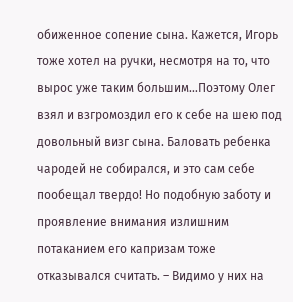обиженное сопение сына. Кажется, Игорь тоже хотел на ручки, несмотря на то, что вырос уже таким большим…Поэтому Олег взял и взгромоздил его к себе на шею под довольный визг сына. Баловать ребенка чародей не собирался, и это сам себе пообещал твердо! Но подобную заботу и проявление внимания излишним потаканием его капризам тоже отказывался считать. – Видимо у них на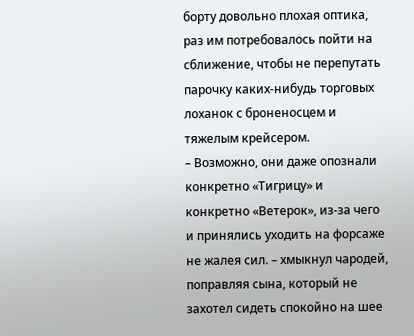борту довольно плохая оптика, раз им потребовалось пойти на сближение, чтобы не перепутать парочку каких-нибудь торговых лоханок с броненосцем и тяжелым крейсером.
– Возможно, они даже опознали конкретно «Тигрицу» и конкретно «Ветерок», из-за чего и принялись уходить на форсаже не жалея сил. – хмыкнул чародей, поправляя сына, который не захотел сидеть спокойно на шее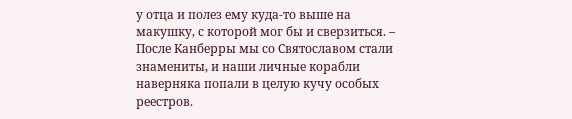у отца и полез ему куда-то выше на макушку, с которой мог бы и сверзиться. – После Канберры мы со Святославом стали знамениты, и наши личные корабли наверняка попали в целую кучу особых реестров.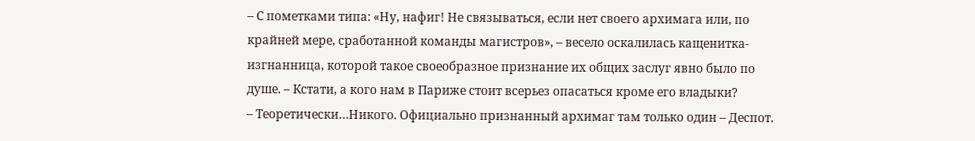– С пометками типа: «Ну, нафиг! Не связываться, если нет своего архимага или, по крайней мере, сработанной команды магистров», – весело оскалилась кащенитка-изгнанница, которой такое своеобразное признание их общих заслуг явно было по душе. – Кстати, а кого нам в Париже стоит всерьез опасаться кроме его владыки?
– Теоретически…Никого. Официально признанный архимаг там только один – Деспот.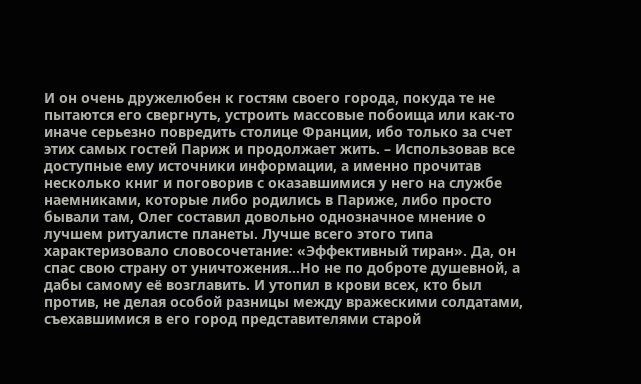И он очень дружелюбен к гостям своего города, покуда те не пытаются его свергнуть, устроить массовые побоища или как-то иначе серьезно повредить столице Франции, ибо только за счет этих самых гостей Париж и продолжает жить. – Использовав все доступные ему источники информации, а именно прочитав несколько книг и поговорив с оказавшимися у него на службе наемниками, которые либо родились в Париже, либо просто бывали там, Олег составил довольно однозначное мнение о лучшем ритуалисте планеты. Лучше всего этого типа характеризовало словосочетание: «Эффективный тиран». Да, он спас свою страну от уничтожения…Но не по доброте душевной, а дабы самому её возглавить. И утопил в крови всех, кто был против, не делая особой разницы между вражескими солдатами, съехавшимися в его город представителями старой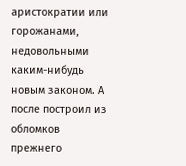аристократии или горожанами, недовольными каким-нибудь новым законом. А после построил из обломков прежнего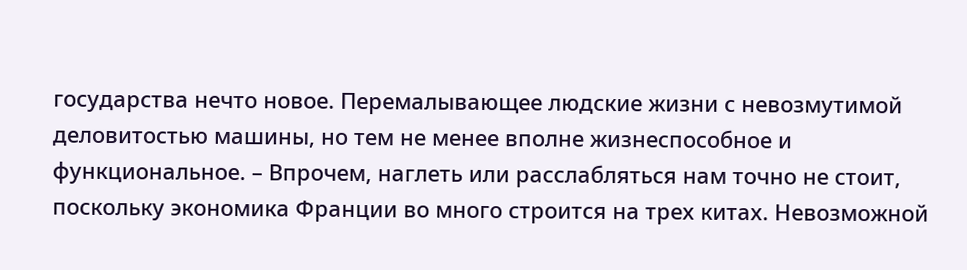государства нечто новое. Перемалывающее людские жизни с невозмутимой деловитостью машины, но тем не менее вполне жизнеспособное и функциональное. – Впрочем, наглеть или расслабляться нам точно не стоит, поскольку экономика Франции во много строится на трех китах. Невозможной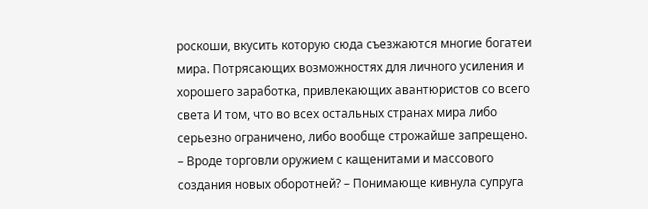роскоши, вкусить которую сюда съезжаются многие богатеи мира. Потрясающих возможностях для личного усиления и хорошего заработка, привлекающих авантюристов со всего света И том, что во всех остальных странах мира либо серьезно ограничено, либо вообще строжайше запрещено.
– Вроде торговли оружием с кащенитами и массового создания новых оборотней? – Понимающе кивнула супруга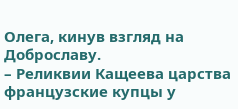Олега, кинув взгляд на Доброславу.
– Реликвии Кащеева царства французские купцы у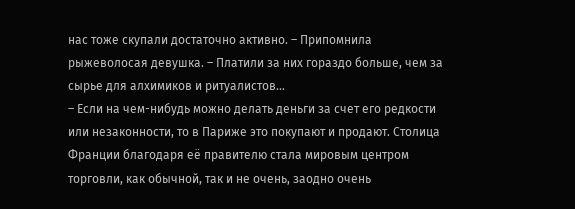нас тоже скупали достаточно активно. – Припомнила рыжеволосая девушка. – Платили за них гораздо больше, чем за сырье для алхимиков и ритуалистов…
– Если на чем-нибудь можно делать деньги за счет его редкости или незаконности, то в Париже это покупают и продают. Столица Франции благодаря её правителю стала мировым центром торговли, как обычной, так и не очень, заодно очень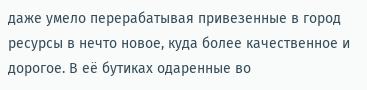даже умело перерабатывая привезенные в город ресурсы в нечто новое, куда более качественное и дорогое. В её бутиках одаренные во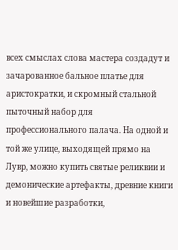всех смыслах слова мастера создадут и зачарованное бальное платье для аристократки, и скромный стальной пыточный набор для профессионального палача. На одной и той же улице, выходящей прямо на Лувр, можно купить святые реликвии и демонические артефакты, древние книги и новейшие разработки,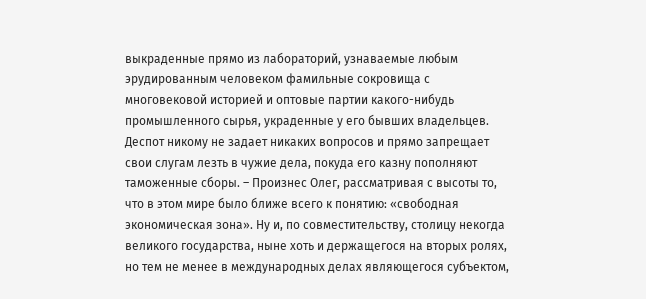выкраденные прямо из лабораторий, узнаваемые любым эрудированным человеком фамильные сокровища с многовековой историей и оптовые партии какого-нибудь промышленного сырья, украденные у его бывших владельцев. Деспот никому не задает никаких вопросов и прямо запрещает свои слугам лезть в чужие дела, покуда его казну пополняют таможенные сборы. – Произнес Олег, рассматривая с высоты то, что в этом мире было ближе всего к понятию: «свободная экономическая зона». Ну и, по совместительству, столицу некогда великого государства, ныне хоть и держащегося на вторых ролях, но тем не менее в международных делах являющегося субъектом,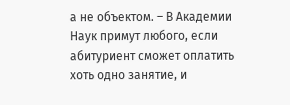а не объектом. – В Академии Наук примут любого, если абитуриент сможет оплатить хоть одно занятие, и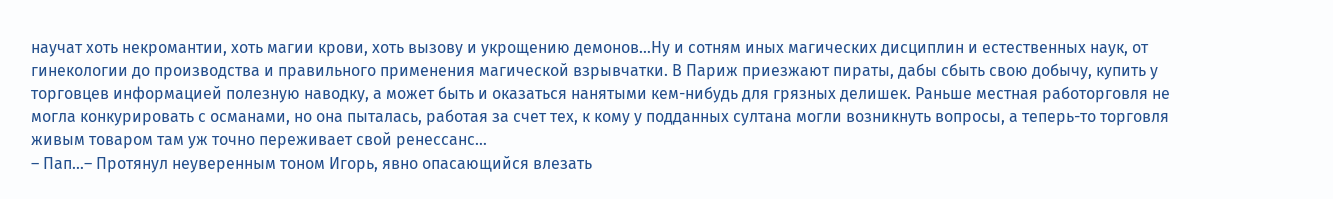научат хоть некромантии, хоть магии крови, хоть вызову и укрощению демонов…Ну и сотням иных магических дисциплин и естественных наук, от гинекологии до производства и правильного применения магической взрывчатки. В Париж приезжают пираты, дабы сбыть свою добычу, купить у торговцев информацией полезную наводку, а может быть и оказаться нанятыми кем-нибудь для грязных делишек. Раньше местная работорговля не могла конкурировать с османами, но она пыталась, работая за счет тех, к кому у подданных султана могли возникнуть вопросы, а теперь-то торговля живым товаром там уж точно переживает свой ренессанс…
– Пап…– Протянул неуверенным тоном Игорь, явно опасающийся влезать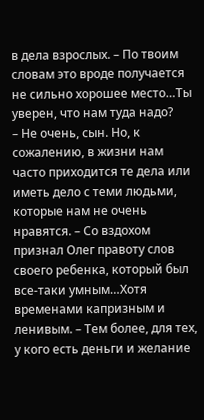в дела взрослых. – По твоим словам это вроде получается не сильно хорошее место…Ты уверен, что нам туда надо?
– Не очень, сын. Но, к сожалению, в жизни нам часто приходится те дела или иметь дело с теми людьми, которые нам не очень нравятся. – Со вздохом признал Олег правоту слов своего ребенка, который был все-таки умным…Хотя временами капризным и ленивым. – Тем более, для тех, у кого есть деньги и желание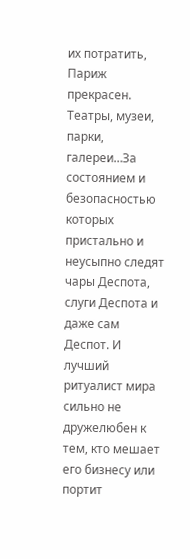их потратить, Париж прекрасен. Театры, музеи, парки, галереи…За состоянием и безопасностью которых пристально и неусыпно следят чары Деспота, слуги Деспота и даже сам Деспот. И лучший ритуалист мира сильно не дружелюбен к тем, кто мешает его бизнесу или портит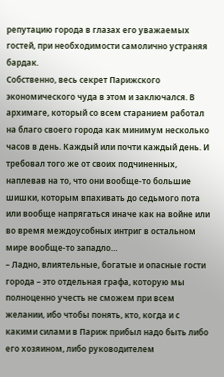репутацию города в глазах его уважаемых гостей, при необходимости самолично устраняя бардак.
Собственно, весь секрет Парижского экономического чуда в этом и заключался. В архимаге, который со всем старанием работал на благо своего города как минимум несколько часов в день. Каждый или почти каждый день. И требовал того же от своих подчиненных, наплевав на то, что они вообще-то большие шишки, которым впахивать до седьмого пота или вообще напрягаться иначе как на войне или во время междоусобных интриг в остальном мире вообще-то западло…
– Ладно, влиятельные, богатые и опасные гости города – это отдельная графа, которую мы полноценно учесть не сможем при всем желании, ибо чтобы понять, кто, когда и с какими силами в Париж прибыл надо быть либо его хозяином, либо руководителем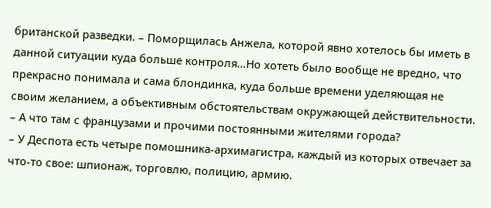британской разведки. – Поморщилась Анжела, которой явно хотелось бы иметь в данной ситуации куда больше контроля…Но хотеть было вообще не вредно, что прекрасно понимала и сама блондинка, куда больше времени уделяющая не своим желанием, а объективным обстоятельствам окружающей действительности. – А что там с французами и прочими постоянными жителями города?
– У Деспота есть четыре помошника-архимагистра, каждый из которых отвечает за что-то свое: шпионаж, торговлю, полицию, армию.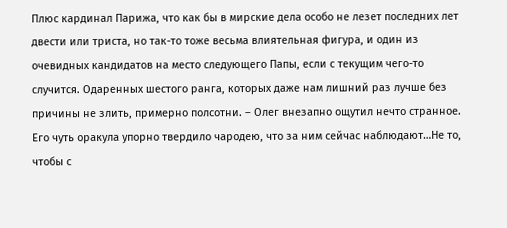Плюс кардинал Парижа, что как бы в мирские дела особо не лезет последних лет двести или триста, но так-то тоже весьма влиятельная фигура, и один из очевидных кандидатов на место следующего Папы, если с текущим чего-то случится. Одаренных шестого ранга, которых даже нам лишний раз лучше без причины не злить, примерно полсотни. – Олег внезапно ощутил нечто странное. Его чуть оракула упорно твердило чародею, что за ним сейчас наблюдают…Не то, чтобы с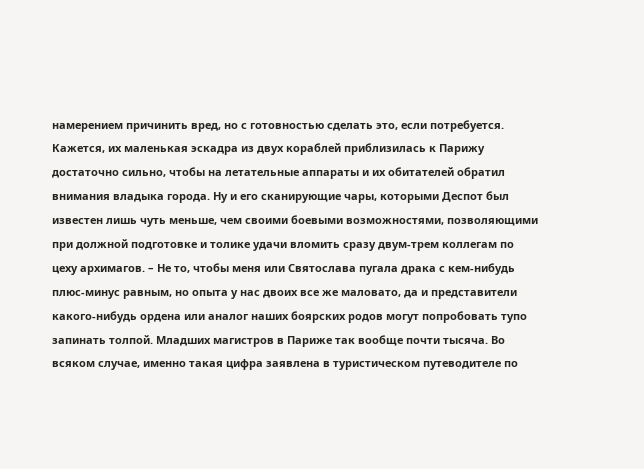намерением причинить вред, но с готовностью сделать это, если потребуется. Кажется, их маленькая эскадра из двух кораблей приблизилась к Парижу достаточно сильно, чтобы на летательные аппараты и их обитателей обратил внимания владыка города. Ну и его сканирующие чары, которыми Деспот был известен лишь чуть меньше, чем своими боевыми возможностями, позволяющими при должной подготовке и толике удачи вломить сразу двум-трем коллегам по цеху архимагов. – Не то, чтобы меня или Святослава пугала драка с кем-нибудь плюс-минус равным, но опыта у нас двоих все же маловато, да и представители какого-нибудь ордена или аналог наших боярских родов могут попробовать тупо запинать толпой. Младших магистров в Париже так вообще почти тысяча. Во всяком случае, именно такая цифра заявлена в туристическом путеводителе по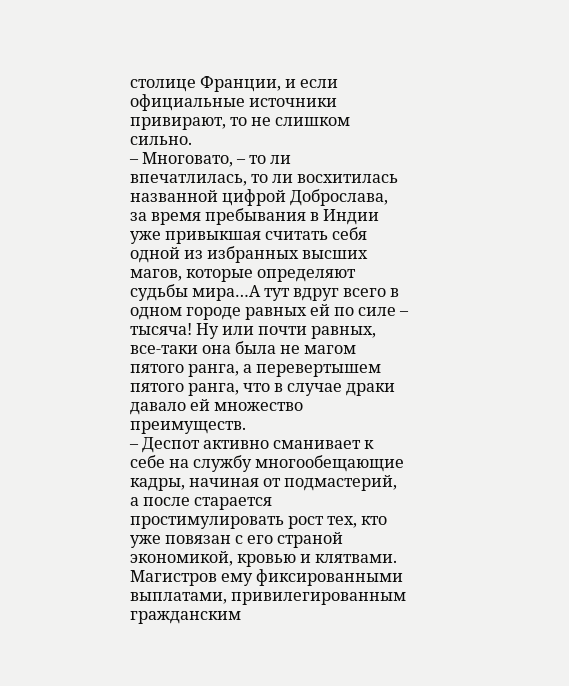столице Франции, и если официальные источники привирают, то не слишком сильно.
– Многовато, – то ли впечатлилась, то ли восхитилась названной цифрой Доброслава, за время пребывания в Индии уже привыкшая считать себя одной из избранных высших магов, которые определяют судьбы мира…А тут вдруг всего в одном городе равных ей по силе – тысяча! Ну или почти равных, все-таки она была не магом пятого ранга, а перевертышем пятого ранга, что в случае драки давало ей множество преимуществ.
– Деспот активно сманивает к себе на службу многообещающие кадры, начиная от подмастерий, а после старается простимулировать рост тех, кто уже повязан с его страной экономикой, кровью и клятвами. Магистров ему фиксированными выплатами, привилегированным гражданским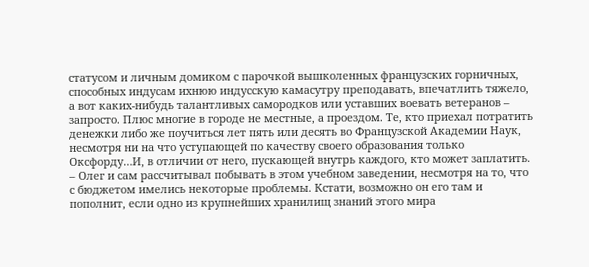статусом и личным домиком с парочкой вышколенных французских горничных, способных индусам ихнюю индусскую камасутру преподавать, впечатлить тяжело, а вот каких-нибудь талантливых самородков или уставших воевать ветеранов – запросто. Плюс многие в городе не местные, а проездом. Те, кто приехал потратить денежки либо же поучиться лет пять или десять во Французской Академии Наук, несмотря ни на что уступающей по качеству своего образования только Оксфорду…И, в отличии от него, пускающей внутрь каждого, кто может заплатить. – Олег и сам рассчитывал побывать в этом учебном заведении, несмотря на то, что с бюджетом имелись некоторые проблемы. Кстати, возможно он его там и пополнит, если одно из крупнейших хранилищ знаний этого мира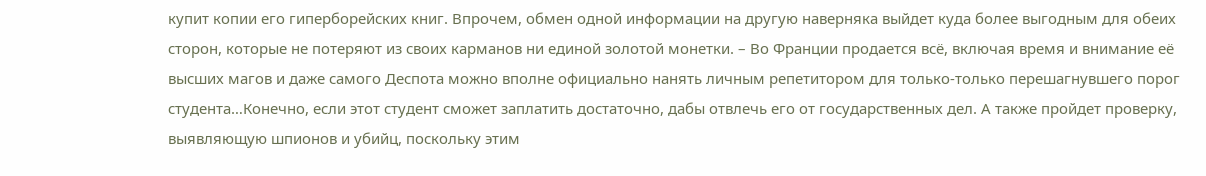купит копии его гиперборейских книг. Впрочем, обмен одной информации на другую наверняка выйдет куда более выгодным для обеих сторон, которые не потеряют из своих карманов ни единой золотой монетки. – Во Франции продается всё, включая время и внимание её высших магов и даже самого Деспота можно вполне официально нанять личным репетитором для только-только перешагнувшего порог студента…Конечно, если этот студент сможет заплатить достаточно, дабы отвлечь его от государственных дел. А также пройдет проверку, выявляющую шпионов и убийц, поскольку этим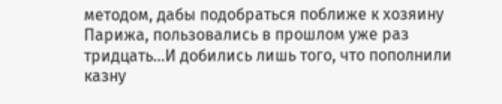методом, дабы подобраться поближе к хозяину Парижа, пользовались в прошлом уже раз тридцать…И добились лишь того, что пополнили казну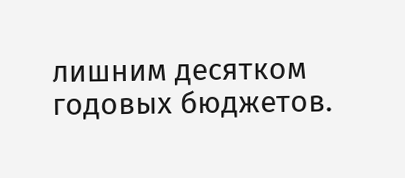лишним десятком годовых бюджетов.